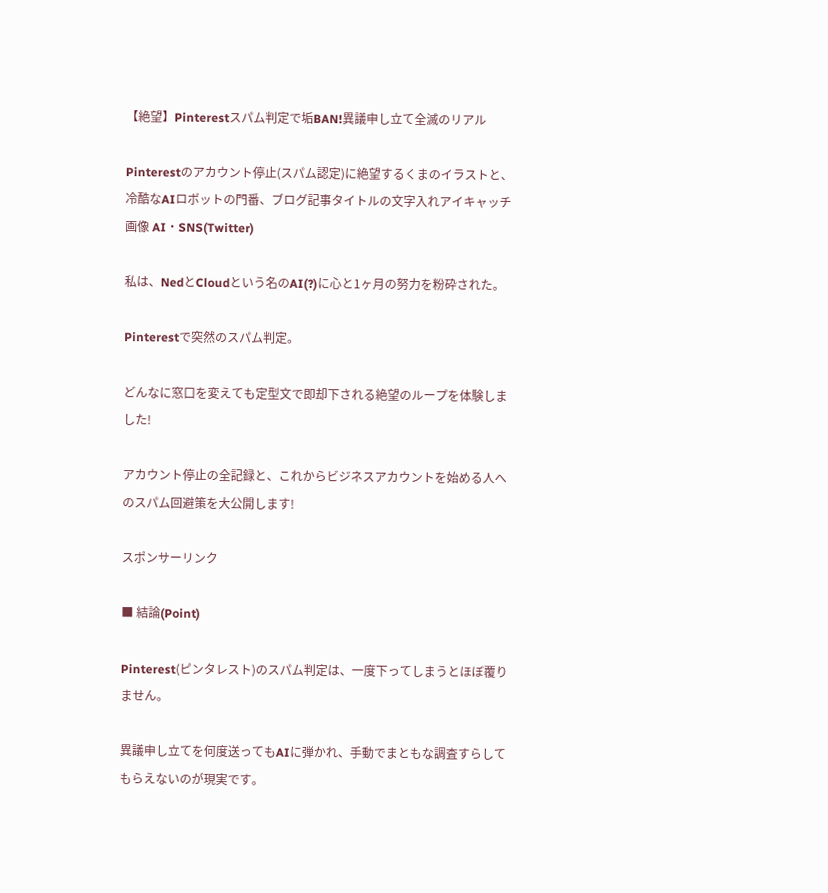【絶望】Pinterestスパム判定で垢BAN!異議申し立て全滅のリアル

Pinterestのアカウント停止(スパム認定)に絶望するくまのイラストと、冷酷なAIロボットの門番、ブログ記事タイトルの文字入れアイキャッチ画像 AI・SNS(Twitter)

私は、NedとCloudという名のAI(?)に心と1ヶ月の努力を粉砕された。

Pinterestで突然のスパム判定。

どんなに窓口を変えても定型文で即却下される絶望のループを体験しました!

アカウント停止の全記録と、これからビジネスアカウントを始める人へのスパム回避策を大公開します!

スポンサーリンク

■ 結論(Point)

Pinterest(ピンタレスト)のスパム判定は、一度下ってしまうとほぼ覆りません。

異議申し立てを何度送ってもAIに弾かれ、手動でまともな調査すらしてもらえないのが現実です。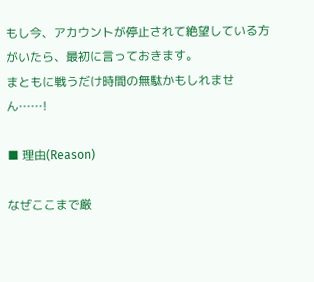もし今、アカウントが停止されて絶望している方がいたら、最初に言っておきます。
まともに戦うだけ時間の無駄かもしれません……!

■ 理由(Reason)

なぜここまで厳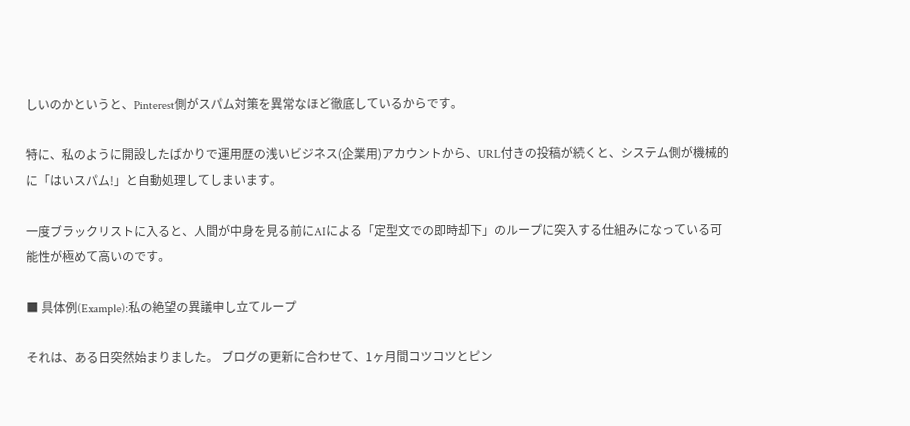しいのかというと、Pinterest側がスパム対策を異常なほど徹底しているからです。

特に、私のように開設したばかりで運用歴の浅いビジネス(企業用)アカウントから、URL付きの投稿が続くと、システム側が機械的に「はいスパム!」と自動処理してしまいます。

一度ブラックリストに入ると、人間が中身を見る前にAIによる「定型文での即時却下」のループに突入する仕組みになっている可能性が極めて高いのです。

■ 具体例(Example):私の絶望の異議申し立てループ

それは、ある日突然始まりました。 ブログの更新に合わせて、1ヶ月間コツコツとピン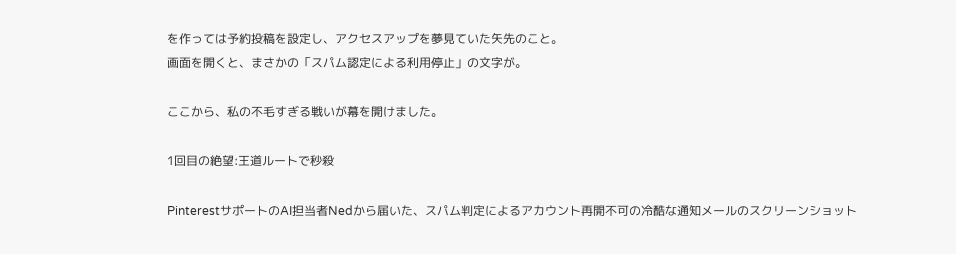を作っては予約投稿を設定し、アクセスアップを夢見ていた矢先のこと。
画面を開くと、まさかの「スパム認定による利用停止」の文字が。

ここから、私の不毛すぎる戦いが幕を開けました。

1回目の絶望:王道ルートで秒殺

PinterestサポートのAI担当者Nedから届いた、スパム判定によるアカウント再開不可の冷酷な通知メールのスクリーンショット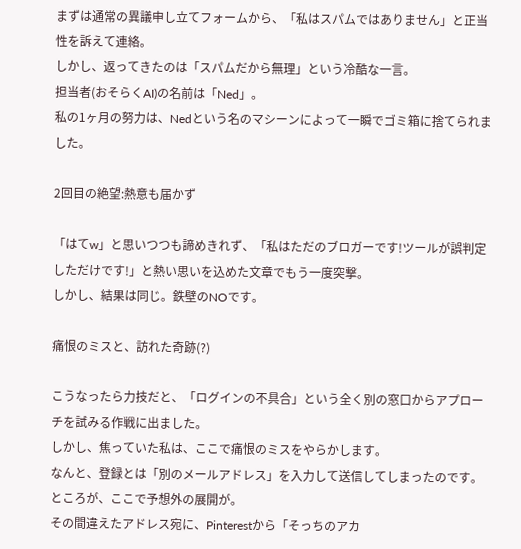まずは通常の異議申し立てフォームから、「私はスパムではありません」と正当性を訴えて連絡。
しかし、返ってきたのは「スパムだから無理」という冷酷な一言。
担当者(おそらくAI)の名前は「Ned」。
私の1ヶ月の努力は、Nedという名のマシーンによって一瞬でゴミ箱に捨てられました。

2回目の絶望:熱意も届かず

「はてw」と思いつつも諦めきれず、「私はただのブロガーです!ツールが誤判定しただけです!」と熱い思いを込めた文章でもう一度突撃。
しかし、結果は同じ。鉄壁のNOです。

痛恨のミスと、訪れた奇跡(?)

こうなったら力技だと、「ログインの不具合」という全く別の窓口からアプローチを試みる作戦に出ました。
しかし、焦っていた私は、ここで痛恨のミスをやらかします。
なんと、登録とは「別のメールアドレス」を入力して送信してしまったのです。
ところが、ここで予想外の展開が。
その間違えたアドレス宛に、Pinterestから「そっちのアカ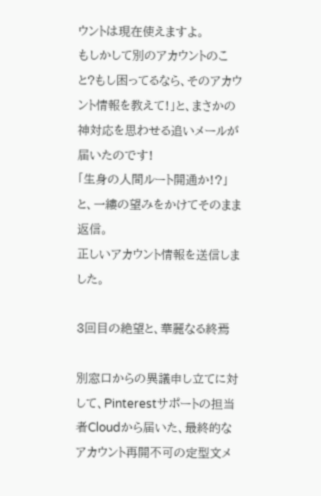ウントは現在使えますよ。
もしかして別のアカウントのこと?もし困ってるなら、そのアカウント情報を教えて!」と、まさかの神対応を思わせる追いメールが届いたのです!
「生身の人間ルート開通か!?」と、一縷の望みをかけてそのまま返信。
正しいアカウント情報を送信しました。

3回目の絶望と、華麗なる終焉

別窓口からの異議申し立てに対して、Pinterestサポートの担当者Cloudから届いた、最終的なアカウント再開不可の定型文メ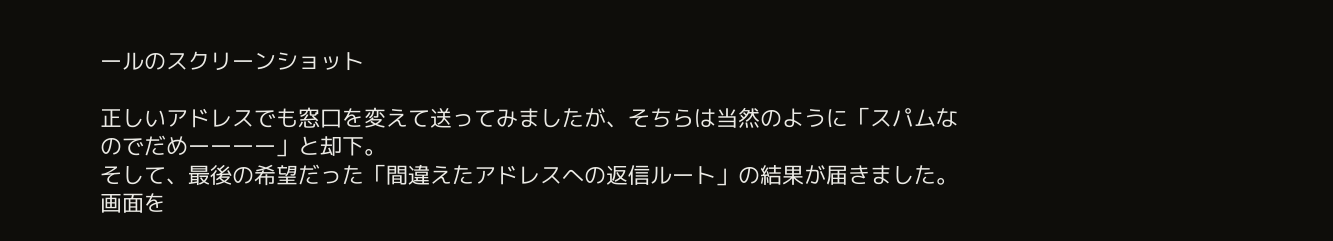ールのスクリーンショット

正しいアドレスでも窓口を変えて送ってみましたが、そちらは当然のように「スパムなのでだめーーーー」と却下。
そして、最後の希望だった「間違えたアドレスへの返信ルート」の結果が届きました。
画面を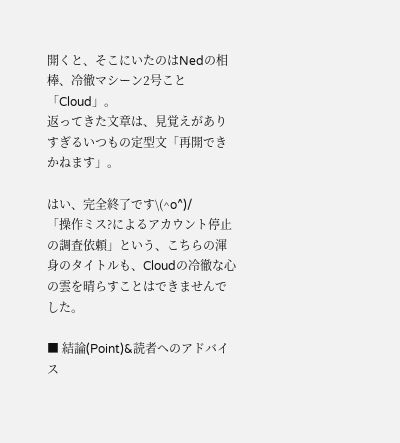開くと、そこにいたのはNedの相棒、冷徹マシーン2号こと「Cloud」。
返ってきた文章は、見覚えがありすぎるいつもの定型文「再開できかねます」。

はい、完全終了です\(^o^)/
「操作ミス?によるアカウント停止の調査依頼」という、こちらの渾身のタイトルも、Cloudの冷徹な心の雲を晴らすことはできませんでした。

■ 結論(Point)&読者へのアドバイス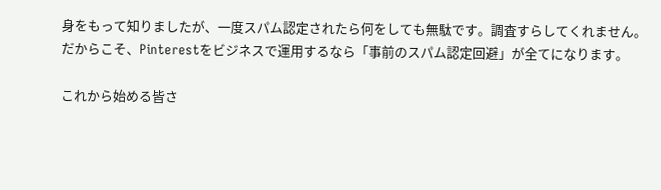身をもって知りましたが、一度スパム認定されたら何をしても無駄です。調査すらしてくれません。だからこそ、Pinterestをビジネスで運用するなら「事前のスパム認定回避」が全てになります。

これから始める皆さ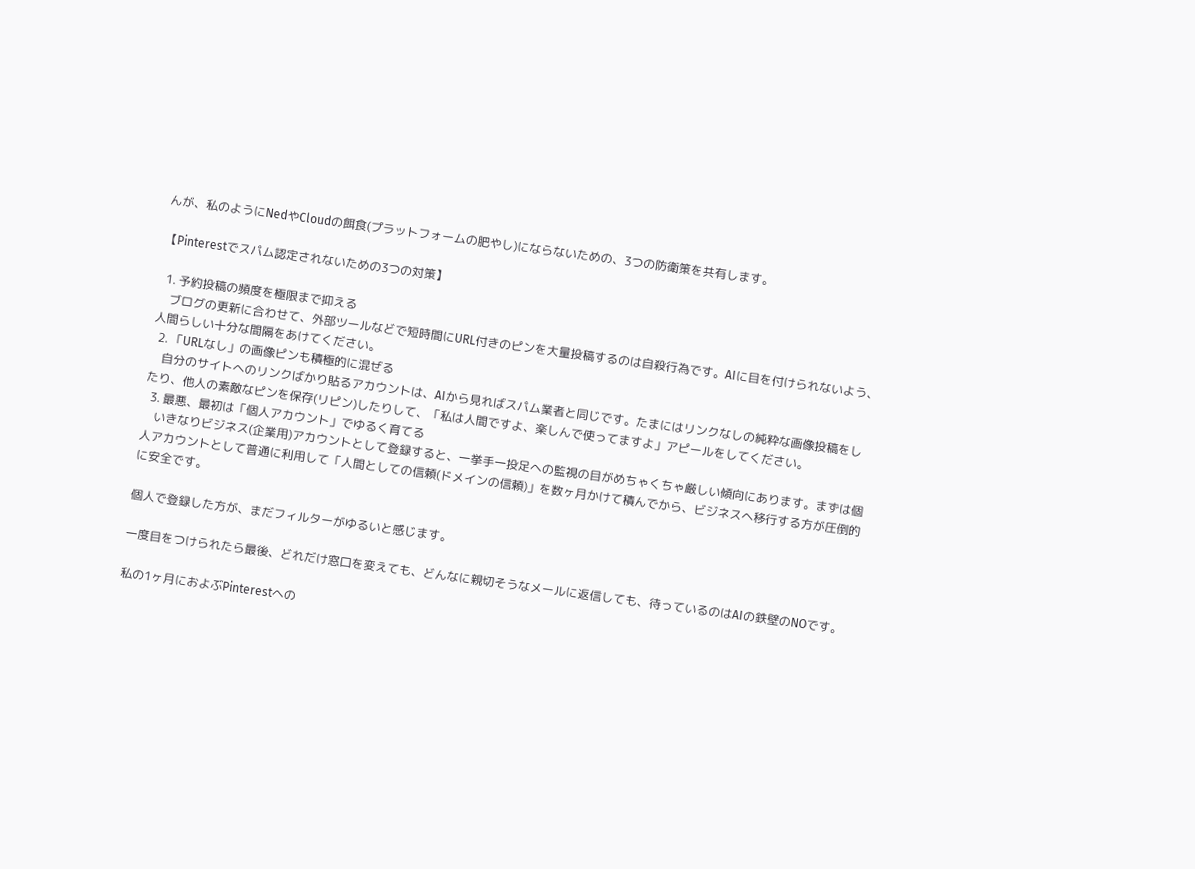んが、私のようにNedやCloudの餌食(プラットフォームの肥やし)にならないための、3つの防衛策を共有します。

【Pinterestでスパム認定されないための3つの対策】

  1. 予約投稿の頻度を極限まで抑える
    ブログの更新に合わせて、外部ツールなどで短時間にURL付きのピンを大量投稿するのは自殺行為です。AIに目を付けられないよう、人間らしい十分な間隔をあけてください。
  2. 「URLなし」の画像ピンも積極的に混ぜる
    自分のサイトへのリンクばかり貼るアカウントは、AIから見ればスパム業者と同じです。たまにはリンクなしの純粋な画像投稿をしたり、他人の素敵なピンを保存(リピン)したりして、「私は人間ですよ、楽しんで使ってますよ」アピールをしてください。
  3. 最悪、最初は「個人アカウント」でゆるく育てる
    いきなりビジネス(企業用)アカウントとして登録すると、一挙手一投足への監視の目がめちゃくちゃ厳しい傾向にあります。まずは個人アカウントとして普通に利用して「人間としての信頼(ドメインの信頼)」を数ヶ月かけて積んでから、ビジネスへ移行する方が圧倒的に安全です。

個人で登録した方が、まだフィルターがゆるいと感じます。

一度目をつけられたら最後、どれだけ窓口を変えても、どんなに親切そうなメールに返信しても、待っているのはAIの鉄壁のNOです。

私の1ヶ月におよぶPinterestへの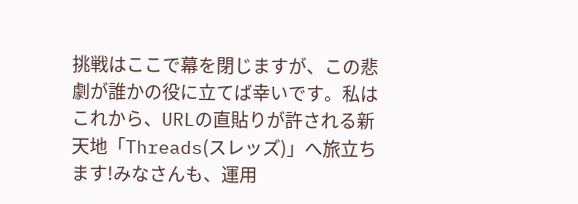挑戦はここで幕を閉じますが、この悲劇が誰かの役に立てば幸いです。私はこれから、URLの直貼りが許される新天地「Threads(スレッズ)」へ旅立ちます!みなさんも、運用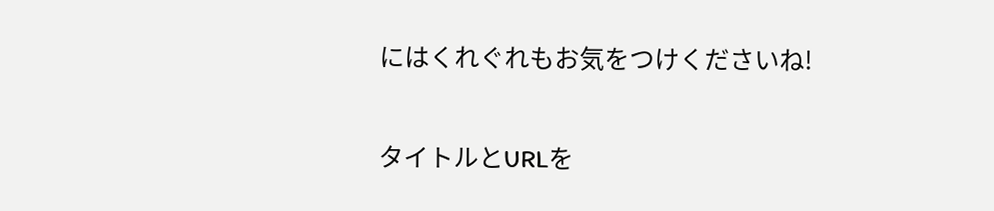にはくれぐれもお気をつけくださいね!

タイトルとURLを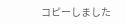コピーしました